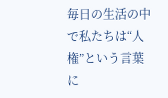毎日の生活の中で私たちは“人権”という言葉に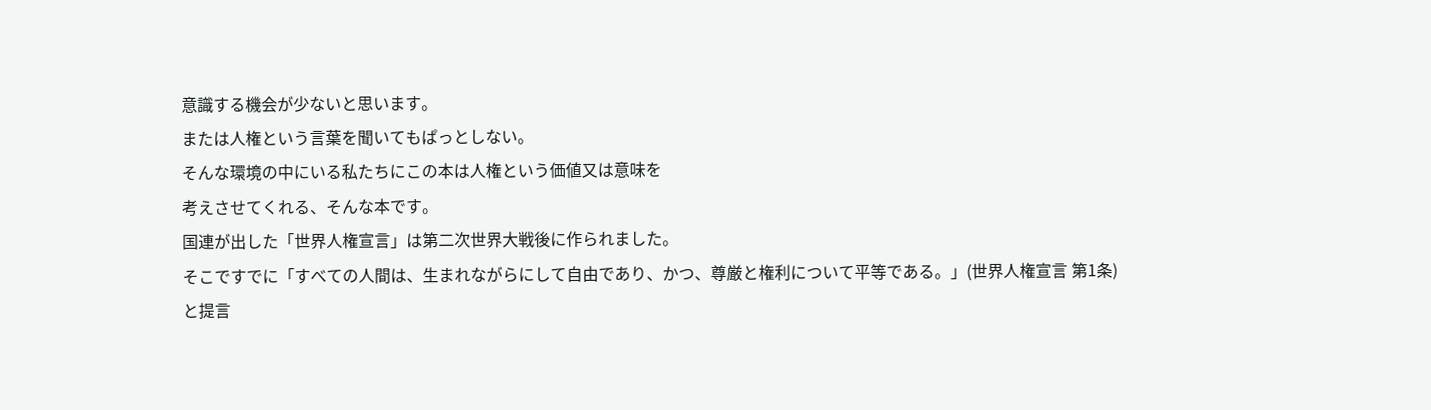意識する機会が少ないと思います。
または人権という言葉を聞いてもぱっとしない。
そんな環境の中にいる私たちにこの本は人権という価値又は意味を
考えさせてくれる、そんな本です。
国連が出した「世界人権宣言」は第二次世界大戦後に作られました。
そこですでに「すべての人間は、生まれながらにして自由であり、かつ、尊厳と権利について平等である。」(世界人権宣言 第1条)
と提言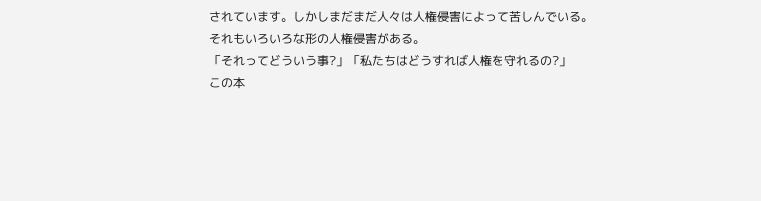されています。しかしまだまだ人々は人権侵害によって苦しんでいる。
それもいろいろな形の人権侵害がある。
「それってどういう事?」「私たちはどうすれば人権を守れるの?」
この本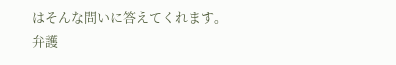はそんな問いに答えてくれます。
弁護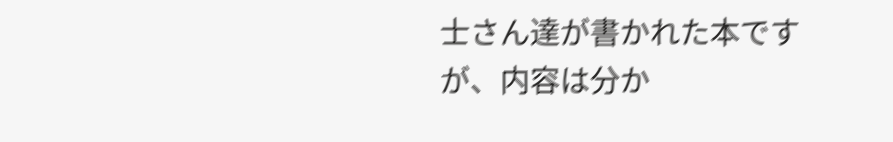士さん達が書かれた本ですが、内容は分か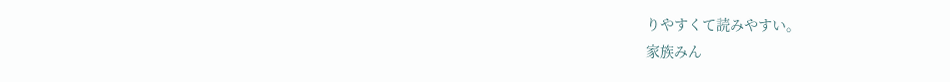りやすくて読みやすい。
家族みん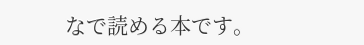なで読める本です。